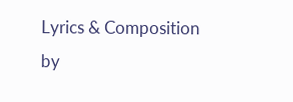Lyrics & Composition by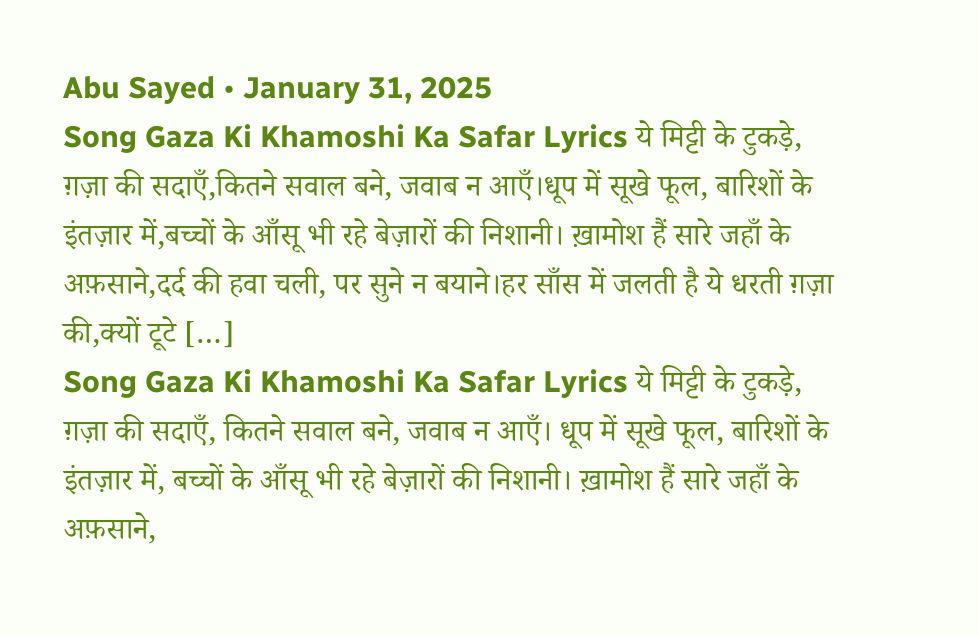Abu Sayed • January 31, 2025
Song Gaza Ki Khamoshi Ka Safar Lyrics ये मिट्टी के टुकड़े, ग़ज़ा की सदाएँ,कितने सवाल बने, जवाब न आएँ।धूप में सूखे फूल, बारिशों के इंतज़ार में,बच्चों के आँसू भी रहे बेज़ारों की निशानी। ख़ामोश हैं सारे जहाँ के अफ़साने,दर्द की हवा चली, पर सुने न बयाने।हर साँस में जलती है ये धरती ग़ज़ा की,क्यों टूटे […]
Song Gaza Ki Khamoshi Ka Safar Lyrics ये मिट्टी के टुकड़े, ग़ज़ा की सदाएँ, कितने सवाल बने, जवाब न आएँ। धूप में सूखे फूल, बारिशों के इंतज़ार में, बच्चों के आँसू भी रहे बेज़ारों की निशानी। ख़ामोश हैं सारे जहाँ के अफ़साने,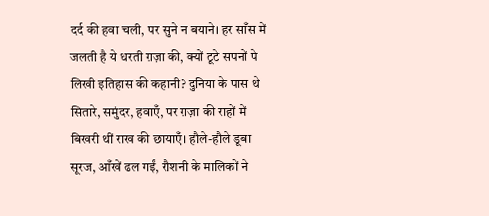दर्द की हवा चली, पर सुने न बयाने। हर साँस में जलती है ये धरती ग़ज़ा की, क्यों टूटे सपनों पे लिखी इतिहास की कहानी? दुनिया के पास थे सितारे, समुंदर, हवाएँ, पर ग़ज़ा की राहों में बिखरी थीं राख की छायाएँ। हौले-हौले डूबा सूरज, आँखें ढल गईं, रौशनी के मालिकों ने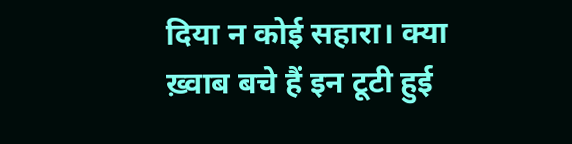दिया न कोई सहारा। क्या ख़्वाब बचे हैं इन टूटी हुई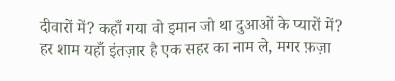दीवारों में? कहाँ गया वो इमान जो था दुआओं के प्यारों में? हर शाम यहाँ इंतज़ार है एक सहर का नाम ले, मगर फ़ज़ा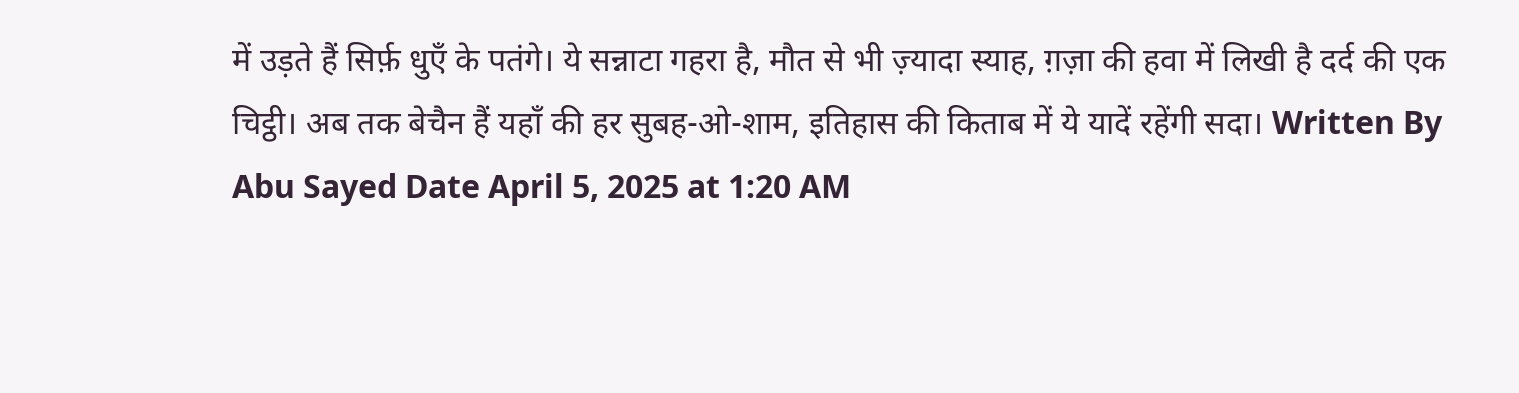में उड़ते हैं सिर्फ़ धुएँ के पतंगे। ये सन्नाटा गहरा है, मौत से भी ज़्यादा स्याह, ग़ज़ा की हवा में लिखी है दर्द की एक चिट्ठी। अब तक बेचैन हैं यहाँ की हर सुबह-ओ-शाम, इतिहास की किताब में ये यादें रहेंगी सदा। Written By Abu Sayed Date April 5, 2025 at 1:20 AM